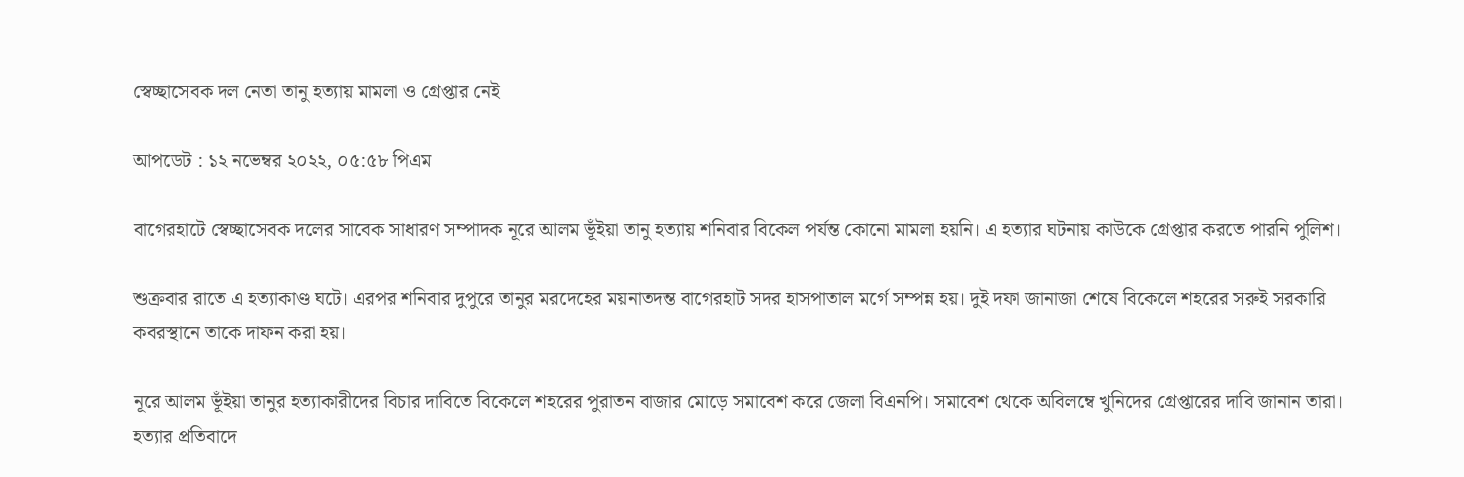স্বেচ্ছাসেবক দল নেতা তানু হত্যায় মামলা ও গ্রেপ্তার নেই

আপডেট : ১২ নভেম্বর ২০২২, ০৫:৫৮ পিএম

বাগেরহাটে স্বেচ্ছাসেবক দলের সাবেক সাধারণ সম্পাদক নূরে আলম ভূঁইয়া তানু হত্যায় শনিবার বিকেল পর্যন্ত কোনো মামলা হয়নি। এ হত্যার ঘটনায় কাউকে গ্রেপ্তার করতে পারনি পুলিশ।

শুক্রবার রাতে এ হত্যাকাণ্ড ঘটে। এরপর শনিবার দুপুরে তানুর মরদেহের ময়নাতদন্ত বাগেরহাট সদর হাসপাতাল মর্গে সম্পন্ন হয়। দুই দফা জানাজা শেষে বিকেলে শহরের সরুই সরকারি কবরস্থানে তাকে দাফন করা হয়।

নূরে আলম ভূঁইয়া তানুর হত্যাকারীদের বিচার দাবিতে বিকেলে শহরের পুরাতন বাজার মোড়ে সমাবেশ করে জেলা বিএনপি। সমাবেশ থেকে অবিলম্বে খুনিদের গ্রেপ্তারের দাবি জানান তারা। হত্যার প্রতিবাদে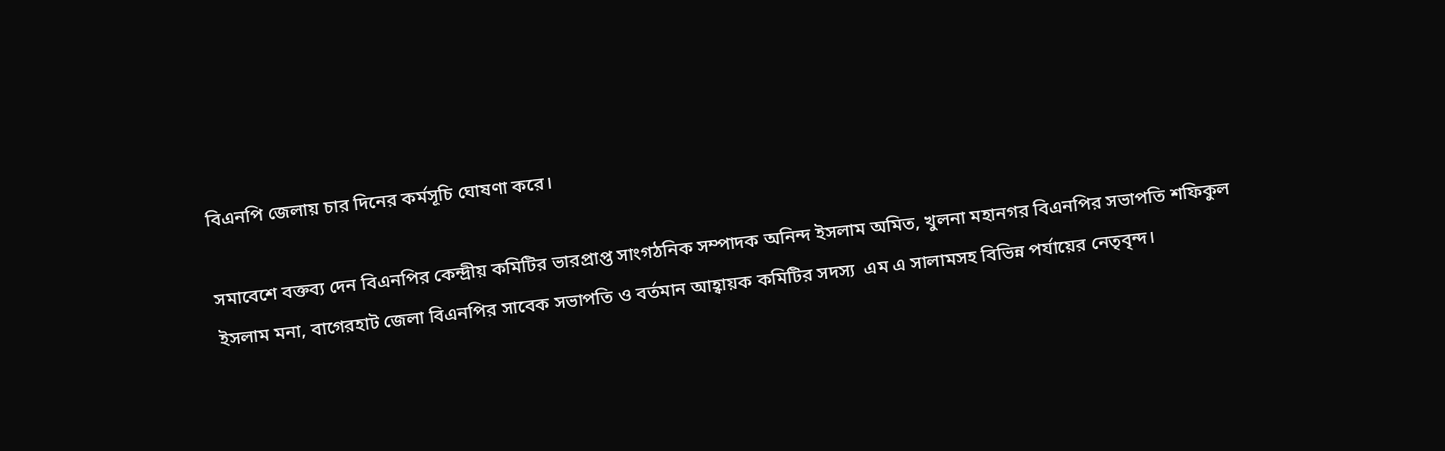বিএনপি জেলায় চার দিনের কর্মসূচি ঘোষণা করে।

সমাবেশে বক্তব্য দেন বিএনপির কেন্দ্রীয় কমিটির ভারপ্রাপ্ত সাংগঠনিক সম্পাদক অনিন্দ ইসলাম অমিত, খুলনা মহানগর বিএনপির সভাপতি শফিকুল ইসলাম মনা, বাগেরহাট জেলা বিএনপির সাবেক সভাপতি ও বর্তমান আহ্বায়ক কমিটির সদস্য  এম এ সালামসহ বিভিন্ন পর্যায়ের নেতৃবৃন্দ।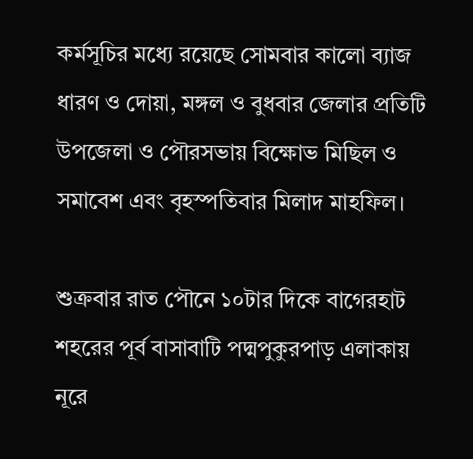কর্মসূচির মধ্যে রয়েছে সোমবার কালো ব্যাজ ধারণ ও দোয়া, মঙ্গল ও বুধবার জেলার প্রতিটি উপজেলা ও পৌরসভায় বিক্ষোভ মিছিল ও সমাবেশ এবং বৃহস্পতিবার মিলাদ মাহফিল।

শুক্রবার রাত পৌনে ১০টার দিকে বাগেরহাট শহরের পূর্ব বাসাবাটি পদ্মপুকুরপাড় এলাকায় নূরে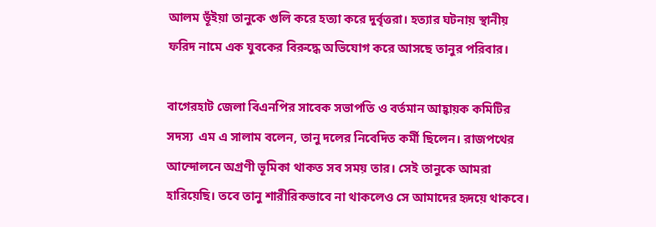আলম ভূঁইয়া তানুকে গুলি করে হত্যা করে দুর্বৃত্তরা। হত্যার ঘটনায় স্থানীয় ফরিদ নামে এক যুবকের বিরুদ্ধে অভিযোগ করে আসছে তানুর পরিবার।

বাগেরহাট জেলা বিএনপির সাবেক সভাপতি ও বর্তমান আহ্বায়ক কমিটির সদস্য  এম এ সালাম বলেন, তানু দলের নিবেদিত কর্মী ছিলেন। রাজপথের আন্দোলনে অগ্রণী ভূমিকা থাকত সব সময় তার। সেই তানুকে আমরা হারিয়েছি। তবে তানু শারীরিকভাবে না থাকলেও সে আমাদের হৃদয়ে থাকবে।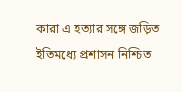কারা এ হত্যার সঙ্গে জড়িত ইতিমধ্যে প্রশাসন নিশ্চিত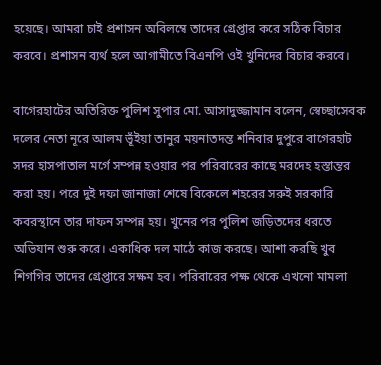হয়েছে। আমরা চাই প্রশাসন অবিলম্বে তাদের গ্রেপ্তার করে সঠিক বিচার করবে। প্রশাসন ব্যর্থ হলে আগামীতে বিএনপি ওই খুনিদের বিচার করবে।

বাগেরহাটের অতিরিক্ত পুলিশ সুপার মো. আসাদুজ্জামান বলেন, স্বেচ্ছাসেবক দলের নেতা নূরে আলম ভূঁইয়া তানুর ময়নাতদন্ত শনিবার দুপুরে বাগেরহাট সদর হাসপাতাল মর্গে সম্পন্ন হওয়ার পর পরিবারের কাছে মরদেহ হস্তান্তর করা হয়। পরে দুই দফা জানাজা শেষে বিকেলে শহরের সরুই সরকারি কবরস্থানে তার দাফন সম্পন্ন হয়। খুনের পর পুলিশ জড়িতদের ধরতে অভিযান শুরু করে। একাধিক দল মাঠে কাজ করছে। আশা করছি খুব শিগগির তাদের গ্রেপ্তারে সক্ষম হব। পরিবারের পক্ষ থেকে এখনো মামলা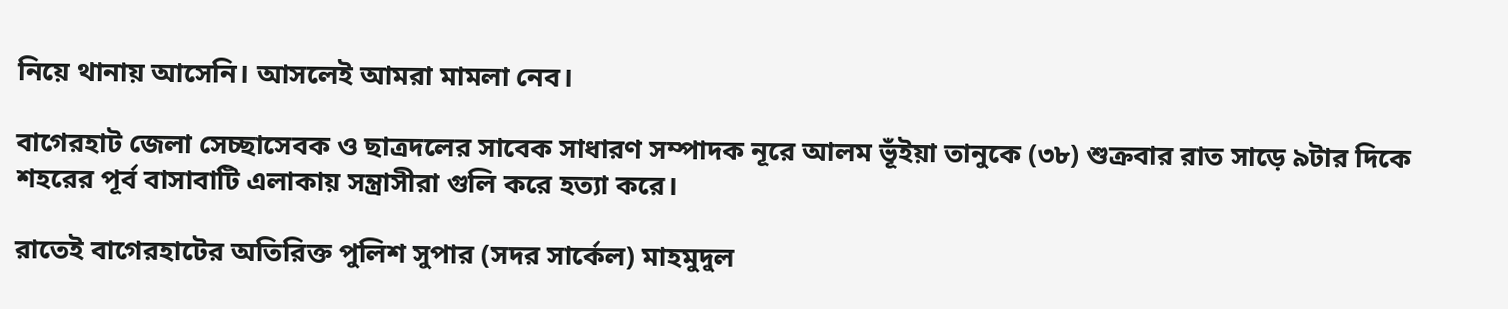নিয়ে থানায় আসেনি। আসলেই আমরা মামলা নেব।

বাগেরহাট জেলা সেচ্ছাসেবক ও ছাত্রদলের সাবেক সাধারণ সম্পাদক নূরে আলম ভূঁইয়া তানুকে (৩৮) শুক্রবার রাত সাড়ে ৯টার দিকে শহরের পূর্ব বাসাবাটি এলাকায় সন্ত্রাসীরা গুলি করে হত্যা করে।

রাতেই বাগেরহাটের অতিরিক্ত পুলিশ সুপার (সদর সার্কেল) মাহমুদুল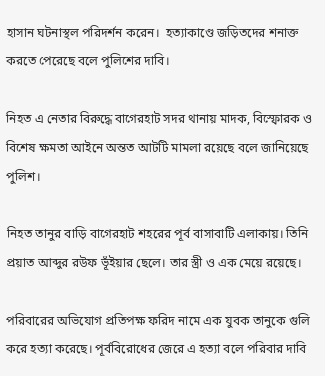হাসান ঘটনাস্থল পরিদর্শন করেন।  হত্যাকাণ্ডে জড়িতদের শনাক্ত করতে পেরেছে বলে পুলিশের দাবি।

নিহত এ নেতার বিরুদ্ধে বাগেরহাট সদর থানায় মাদক, বিস্ফোরক ও বিশেষ ক্ষমতা আইনে অন্তত আটটি মামলা রয়েছে বলে জানিয়েছে পুলিশ।

নিহত তানুর বাড়ি বাগেরহাট শহরের পূর্ব বাসাবাটি এলাকায়। তিনি প্রয়াত আব্দুর রউফ ভূঁইয়ার ছেলে। তার স্ত্রী ও এক মেয়ে রয়েছে।

পরিবারের অভিযোগ প্রতিপক্ষ ফরিদ নামে এক যুবক তানুকে গুলি করে হত্যা করেছে। পূর্ববিরোধের জেরে এ হত্যা বলে পরিবার দাবি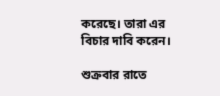করেছে। তারা এর বিচার দাবি করেন।

শুক্রবার রাতে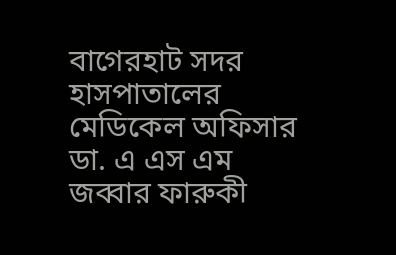বাগেরহাট সদর হাসপাতালের মেডিকেল অফিসার ডা. এ এস এম জব্বার ফারুকী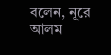বলেন, নূরে আলম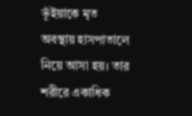ভূঁইয়াকে মৃত অবস্থায় হাসপাতালে নিয়ে আসা হয়। তার শরীরে একাধিক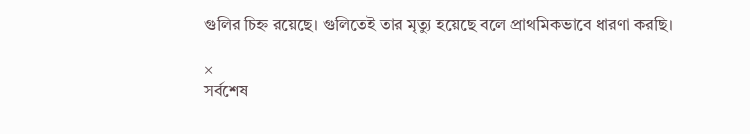গুলির চিহ্ন রয়েছে। গুলিতেই তার মৃত্যু হয়েছে বলে প্রাথমিকভাবে ধারণা করছি।

×
সর্বশেষ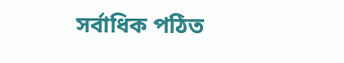সর্বাধিক পঠিত